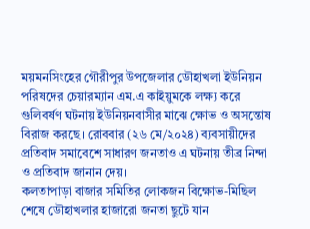ময়মনসিংহের গৌরীপুর উপজেলার ডৌহাখলা ইউনিয়ন পরিষদের চেয়ারম্যান এম.এ কাইয়ুমকে লক্ষ্য করে গুলিবর্ষণ ঘটনায় ইউনিয়নবাসীর মাঝে ক্ষোভ ও অসন্তোষ বিরাজ করছে। রোববার (২৬ মে/২০২৪) ব্যবসায়ীদের প্রতিবাদ সমাবেশে সাধারণ জনতাও এ ঘটনায় তীব্র নিন্দা ও প্রতিবাদ জানান দেয়।
কলতাপাড়া বাজার সমিতির লোকজন বিক্ষোভ-মিছিল শেষে ডৌহাখলার হাজারো জনতা ছুটে যান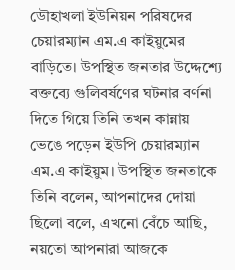ডৌহাখলা ইউনিয়ন পরিষদের চেয়ারম্যান এম.এ কাইয়ুমের বাড়িতে। উপস্থিত জনতার উদ্দেশ্যে বক্তব্যে গুলিবর্ষণের ঘটনার বর্ণনা দিতে গিয়ে তিনি তখন কান্নায় ভেঙে পড়েন ইউপি চেয়ারম্যান এম.এ কাইয়ুম। উপস্থিত জনতাকে তিনি বলেন, আপনাদের দোয়া ছিলো বলে, এখনো বেঁচে আছি, নয়তো আপনারা আজকে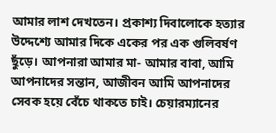আমার লাশ দেখতেন। প্রকাশ্য দিবালোকে হত্যার উদ্দেশ্যে আমার দিকে একের পর এক গুলিবর্ষণ ছুঁড়ে। আপনারা আমার মা- আমার বাবা, আমি আপনাদের সন্তান, আজীবন আমি আপনাদের সেবক হয়ে বেঁচে থাকতে চাই। চেয়ারম্যানের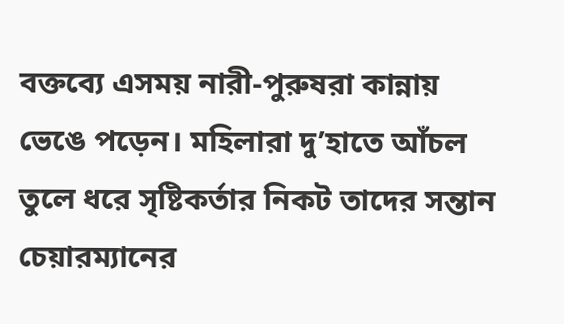বক্তব্যে এসময় নারী-পুরুষরা কান্নায় ভেঙে পড়েন। মহিলারা দু’হাতে আঁচল তুলে ধরে সৃষ্টিকর্তার নিকট তাদের সন্তান চেয়ারম্যানের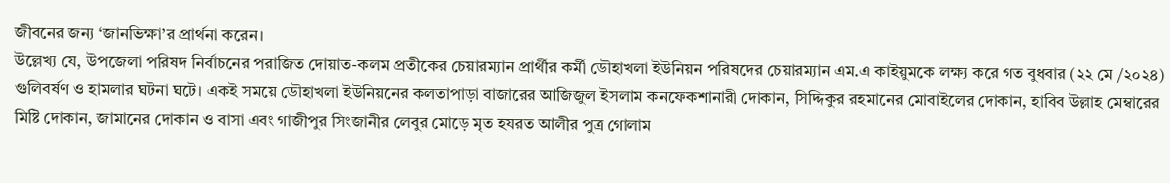জীবনের জন্য ‘জানভিক্ষা’র প্রার্থনা করেন।
উল্লেখ্য যে, উপজেলা পরিষদ নির্বাচনের পরাজিত দোয়াত-কলম প্রতীকের চেয়ারম্যান প্রার্থীর কর্মী ডৌহাখলা ইউনিয়ন পরিষদের চেয়ারম্যান এম.এ কাইয়ুমকে লক্ষ্য করে গত বুধবার (২২ মে /২০২৪) গুলিবর্ষণ ও হামলার ঘটনা ঘটে। একই সময়ে ডৌহাখলা ইউনিয়নের কলতাপাড়া বাজারের আজিজুল ইসলাম কনফেকশানারী দোকান, সিদ্দিকুর রহমানের মোবাইলের দোকান, হাবিব উল্লাহ মেম্বারের মিষ্টি দোকান, জামানের দোকান ও বাসা এবং গাজীপুর সিংজানীর লেবুর মোড়ে মৃত হযরত আলীর পুত্র গোলাম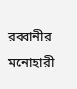রব্বানীর মনোহারী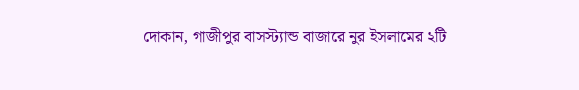দোকান, গাজীপুর বাসস্ট্যান্ড বাজারে নুর ইসলামের ২টি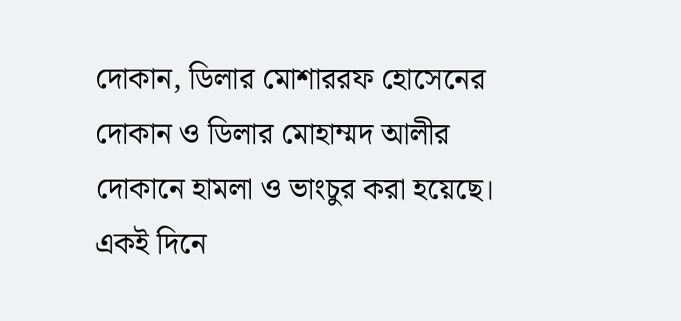দোকান, ডিলার মোশাররফ হোসেনের দোকান ও ডিলার মোহাম্মদ আলীর দোকানে হামলা ও ভাংচুর করা হয়েছে। একই দিনে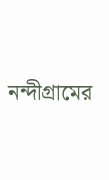নন্দীগ্রামের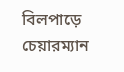বিলপাড়ে চেয়ারম্যান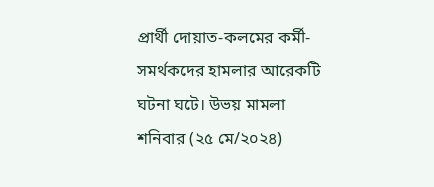প্রার্থী দোয়াত-কলমের কর্মী-সমর্থকদের হামলার আরেকটি ঘটনা ঘটে। উভয় মামলা শনিবার (২৫ মে/২০২৪)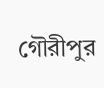গৌরীপুর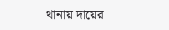থানায় দায়ের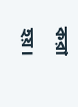করা হয়।